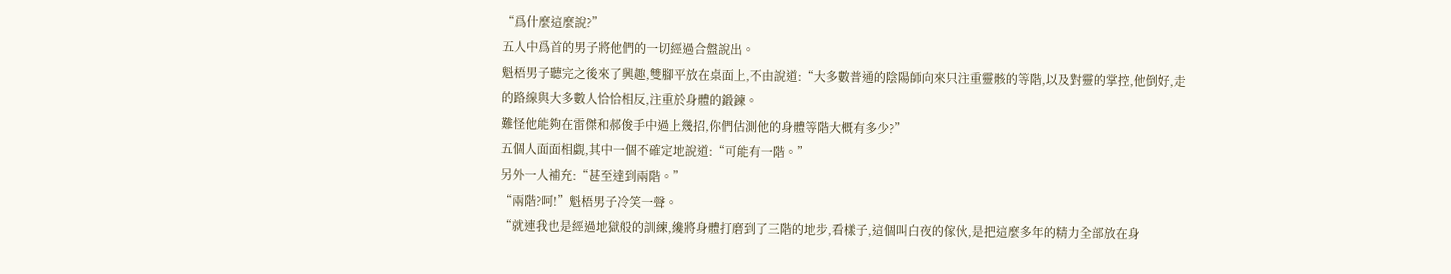“爲什麼這麼說?”
五人中爲首的男子將他們的一切經過合盤說出。
魁梧男子聽完之後來了興趣,雙腳平放在桌面上,不由說道:“大多數普通的陰陽師向來只注重靈骸的等階,以及對靈的掌控,他倒好,走的路線與大多數人恰恰相反,注重於身體的鍛鍊。
難怪他能夠在雷傑和郝俊手中過上幾招,你們估測他的身體等階大概有多少?”
五個人面面相覷,其中一個不確定地說道:“可能有一階。”
另外一人補充:“甚至達到兩階。”
“兩階?呵!”魁梧男子冷笑一聲。
“就連我也是經過地獄般的訓練,纔將身體打磨到了三階的地步,看樣子,這個叫白夜的傢伙,是把這麼多年的精力全部放在身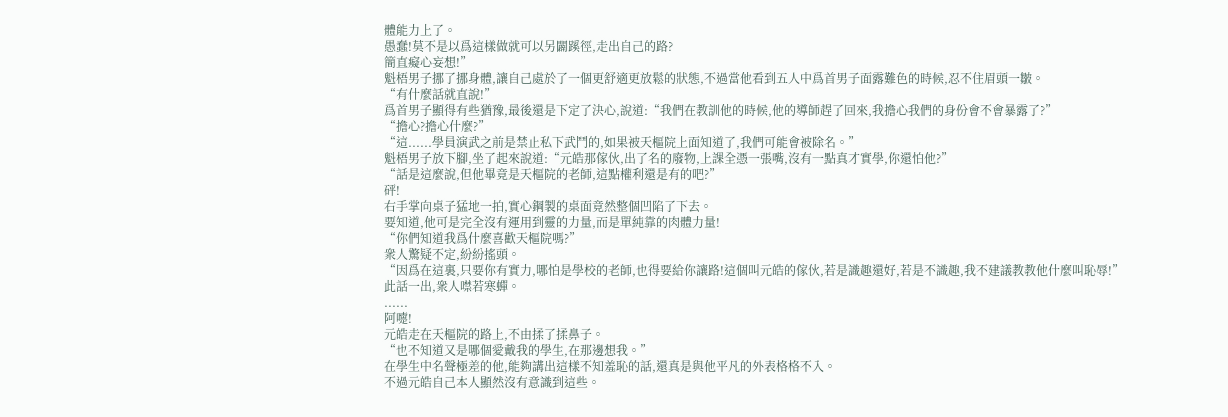體能力上了。
愚蠢!莫不是以爲這樣做就可以另闢蹊徑,走出自己的路?
簡直癡心妄想!”
魁梧男子挪了挪身體,讓自己處於了一個更舒適更放鬆的狀態,不過當他看到五人中爲首男子面露難色的時候,忍不住眉頭一皺。
“有什麼話就直說!”
爲首男子顯得有些猶豫,最後還是下定了決心,說道:“我們在教訓他的時候,他的導師趕了回來,我擔心我們的身份會不會暴露了?”
“擔心?擔心什麼?”
“這......學員演武之前是禁止私下武鬥的,如果被天樞院上面知道了,我們可能會被除名。”
魁梧男子放下腳,坐了起來說道:“元皓那傢伙,出了名的廢物,上課全憑一張嘴,沒有一點真才實學,你還怕他?”
“話是這麼說,但他畢竟是天樞院的老師,這點權利還是有的吧?”
砰!
右手掌向桌子猛地一拍,實心鋼製的桌面竟然整個凹陷了下去。
要知道,他可是完全沒有運用到靈的力量,而是單純靠的肉體力量!
“你們知道我爲什麼喜歡天樞院嗎?”
衆人驚疑不定,紛紛搖頭。
“因爲在這裏,只要你有實力,哪怕是學校的老師,也得要給你讓路!這個叫元皓的傢伙,若是識趣還好,若是不識趣,我不建議教教他什麼叫恥辱!”
此話一出,衆人噤若寒蟬。
......
阿嚏!
元皓走在天樞院的路上,不由揉了揉鼻子。
“也不知道又是哪個愛戴我的學生,在那邊想我。”
在學生中名聲極差的他,能夠講出這樣不知羞恥的話,還真是與他平凡的外表格格不入。
不過元皓自己本人顯然沒有意識到這些。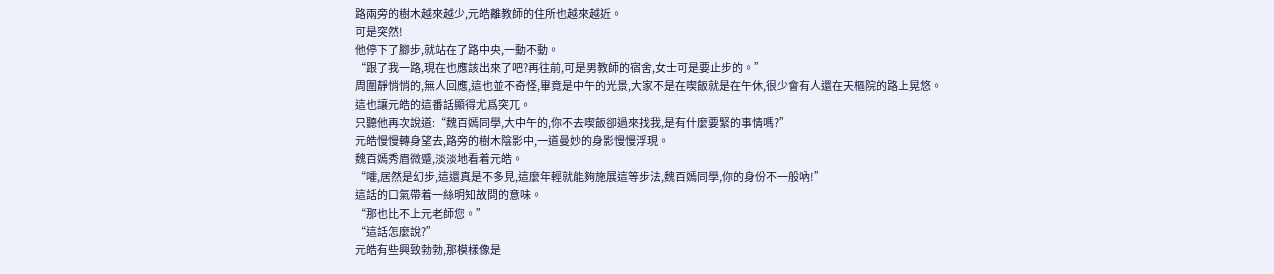路兩旁的樹木越來越少,元皓離教師的住所也越來越近。
可是突然!
他停下了腳步,就站在了路中央,一動不動。
“跟了我一路,現在也應該出來了吧?再往前,可是男教師的宿舍,女士可是要止步的。”
周圍靜悄悄的,無人回應,這也並不奇怪,畢竟是中午的光景,大家不是在喫飯就是在午休,很少會有人還在天樞院的路上晃悠。
這也讓元皓的這番話顯得尤爲突兀。
只聽他再次說道:“魏百嫣同學,大中午的,你不去喫飯卻過來找我,是有什麼要緊的事情嗎?”
元皓慢慢轉身望去,路旁的樹木陰影中,一道曼妙的身影慢慢浮現。
魏百嫣秀眉微蹙,淡淡地看着元皓。
“嚯,居然是幻步,這還真是不多見,這麼年輕就能夠施展這等步法,魏百嫣同學,你的身份不一般吶!”
這話的口氣帶着一絲明知故問的意味。
“那也比不上元老師您。”
“這話怎麼說?”
元皓有些興致勃勃,那模樣像是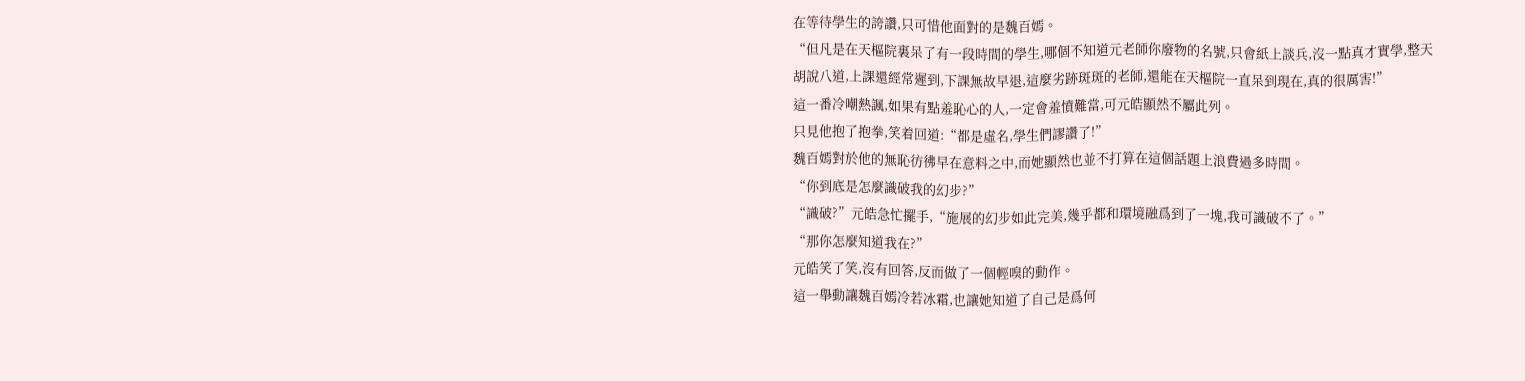在等待學生的誇讚,只可惜他面對的是魏百嫣。
“但凡是在天樞院裏呆了有一段時間的學生,哪個不知道元老師你廢物的名號,只會紙上談兵,沒一點真才實學,整天胡說八道,上課還經常遲到,下課無故早退,這麼劣跡斑斑的老師,還能在天樞院一直呆到現在,真的很厲害!”
這一番冷嘲熱諷,如果有點羞恥心的人,一定會羞憤難當,可元皓顯然不屬此列。
只見他抱了抱拳,笑着回道:“都是虛名,學生們謬讚了!”
魏百嫣對於他的無恥彷彿早在意料之中,而她顯然也並不打算在這個話題上浪費過多時間。
“你到底是怎麼識破我的幻步?”
“識破?”元皓急忙擺手,“施展的幻步如此完美,幾乎都和環境融爲到了一塊,我可識破不了。”
“那你怎麼知道我在?”
元皓笑了笑,沒有回答,反而做了一個輕嗅的動作。
這一舉動讓魏百嫣冷若冰霜,也讓她知道了自己是爲何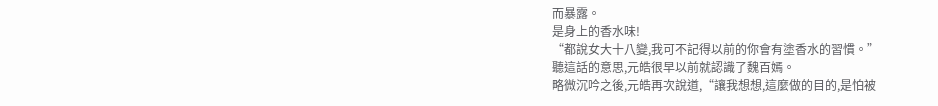而暴露。
是身上的香水味!
“都說女大十八變,我可不記得以前的你會有塗香水的習慣。”
聽這話的意思,元皓很早以前就認識了魏百嫣。
略微沉吟之後,元皓再次說道,“讓我想想,這麼做的目的,是怕被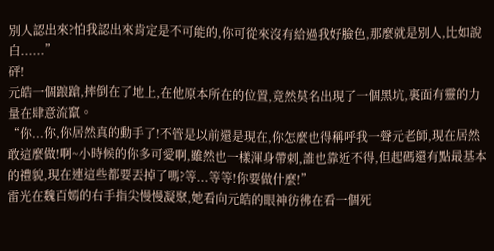別人認出來?怕我認出來肯定是不可能的,你可從來沒有給過我好臉色,那麼就是別人,比如說白......”
砰!
元皓一個踉蹌,摔倒在了地上,在他原本所在的位置,竟然莫名出現了一個黑坑,裏面有靈的力量在肆意流竄。
“你...你,你居然真的動手了!不管是以前還是現在,你怎麼也得稱呼我一聲元老師,現在居然敢這麼做!啊~小時候的你多可愛啊,雖然也一樣渾身帶刺,誰也靠近不得,但起碼還有點最基本的禮貌,現在連這些都要丟掉了嗎?等...等等!你要做什麼!”
雷光在魏百嫣的右手指尖慢慢凝聚,她看向元皓的眼神彷彿在看一個死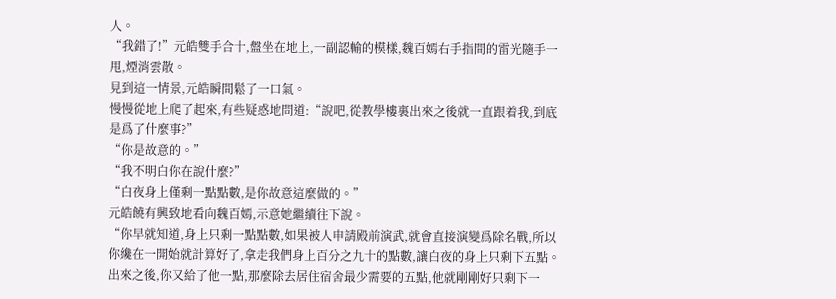人。
“我錯了!”元皓雙手合十,盤坐在地上,一副認輸的模樣,魏百嫣右手指間的雷光隨手一甩,煙消雲散。
見到這一情景,元皓瞬間鬆了一口氣。
慢慢從地上爬了起來,有些疑惑地問道:“說吧,從教學樓裏出來之後就一直跟着我,到底是爲了什麼事?”
“你是故意的。”
“我不明白你在說什麼?”
“白夜身上僅剩一點點數,是你故意這麼做的。”
元皓饒有興致地看向魏百嫣,示意她繼續往下說。
“你早就知道,身上只剩一點點數,如果被人申請殿前演武,就會直接演變爲除名戰,所以你纔在一開始就計算好了,拿走我們身上百分之九十的點數,讓白夜的身上只剩下五點。
出來之後,你又給了他一點,那麼除去居住宿舍最少需要的五點,他就剛剛好只剩下一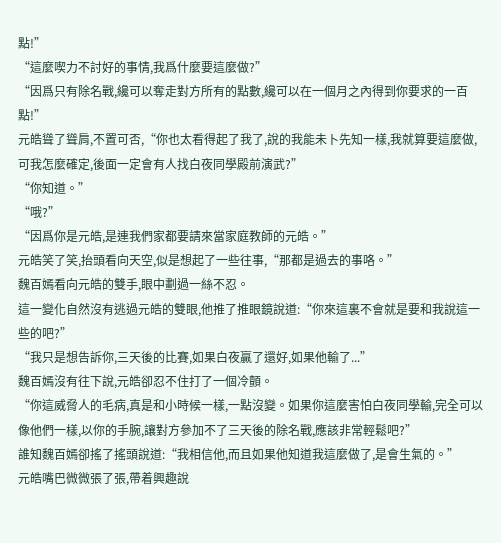點!”
“這麼喫力不討好的事情,我爲什麼要這麼做?”
“因爲只有除名戰,纔可以奪走對方所有的點數,纔可以在一個月之內得到你要求的一百點!”
元皓聳了聳肩,不置可否,“你也太看得起了我了,說的我能未卜先知一樣,我就算要這麼做,可我怎麼確定,後面一定會有人找白夜同學殿前演武?”
“你知道。”
“哦?”
“因爲你是元皓,是連我們家都要請來當家庭教師的元皓。”
元皓笑了笑,抬頭看向天空,似是想起了一些往事,“那都是過去的事咯。”
魏百嫣看向元皓的雙手,眼中劃過一絲不忍。
這一變化自然沒有逃過元皓的雙眼,他推了推眼鏡說道:“你來這裏不會就是要和我說這一些的吧?”
“我只是想告訴你,三天後的比賽,如果白夜贏了還好,如果他輸了...”
魏百嫣沒有往下說,元皓卻忍不住打了一個冷顫。
“你這威脅人的毛病,真是和小時候一樣,一點沒變。如果你這麼害怕白夜同學輸,完全可以像他們一樣,以你的手腕,讓對方參加不了三天後的除名戰,應該非常輕鬆吧?”
誰知魏百嫣卻搖了搖頭說道:“我相信他,而且如果他知道我這麼做了,是會生氣的。”
元皓嘴巴微微張了張,帶着興趣說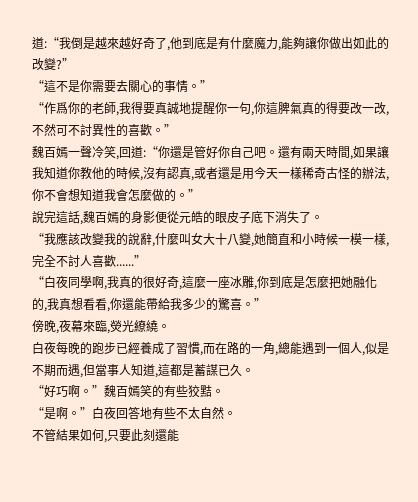道:“我倒是越來越好奇了,他到底是有什麼魔力,能夠讓你做出如此的改變?”
“這不是你需要去關心的事情。”
“作爲你的老師,我得要真誠地提醒你一句,你這脾氣真的得要改一改,不然可不討異性的喜歡。”
魏百嫣一聲冷笑,回道:“你還是管好你自己吧。還有兩天時間,如果讓我知道你教他的時候,沒有認真,或者還是用今天一樣稀奇古怪的辦法,你不會想知道我會怎麼做的。”
說完這話,魏百嫣的身影便從元皓的眼皮子底下消失了。
“我應該改變我的說辭,什麼叫女大十八變,她簡直和小時候一模一樣,完全不討人喜歡......”
“白夜同學啊,我真的很好奇,這麼一座冰雕,你到底是怎麼把她融化的,我真想看看,你還能帶給我多少的驚喜。”
傍晚,夜幕來臨,熒光繚繞。
白夜每晚的跑步已經養成了習慣,而在路的一角,總能遇到一個人,似是不期而遇,但當事人知道,這都是蓄謀已久。
“好巧啊。”魏百嫣笑的有些狡黠。
“是啊。”白夜回答地有些不太自然。
不管結果如何,只要此刻還能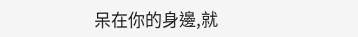呆在你的身邊,就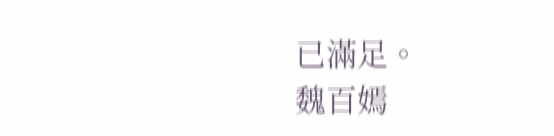已滿足。
魏百嫣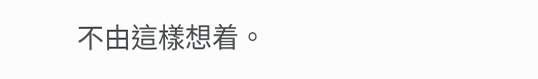不由這樣想着。